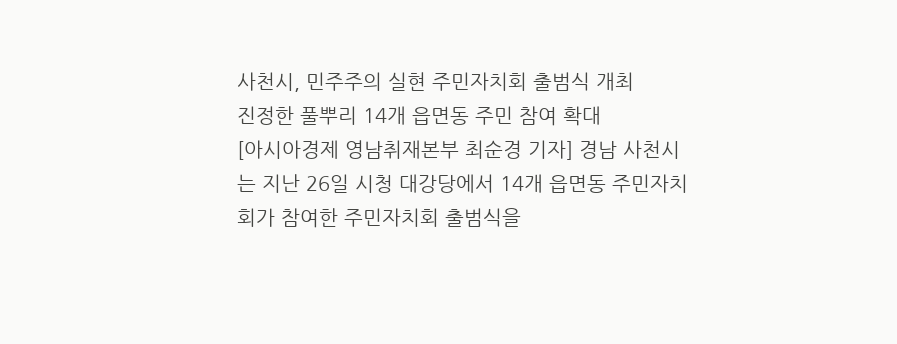사천시, 민주주의 실현 주민자치회 출범식 개최
진정한 풀뿌리 14개 읍면동 주민 참여 확대
[아시아경제 영남취재본부 최순경 기자] 경남 사천시는 지난 26일 시청 대강당에서 14개 읍면동 주민자치회가 참여한 주민자치회 출범식을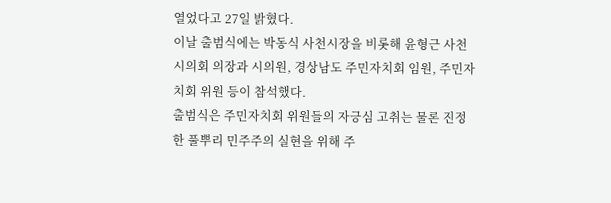열었다고 27일 밝혔다.
이날 출범식에는 박동식 사천시장을 비롯해 윤형근 사천시의회 의장과 시의원, 경상남도 주민자치회 임원, 주민자치회 위원 등이 참석했다.
출범식은 주민자치회 위원들의 자긍심 고취는 물론 진정한 풀뿌리 민주주의 실현을 위해 주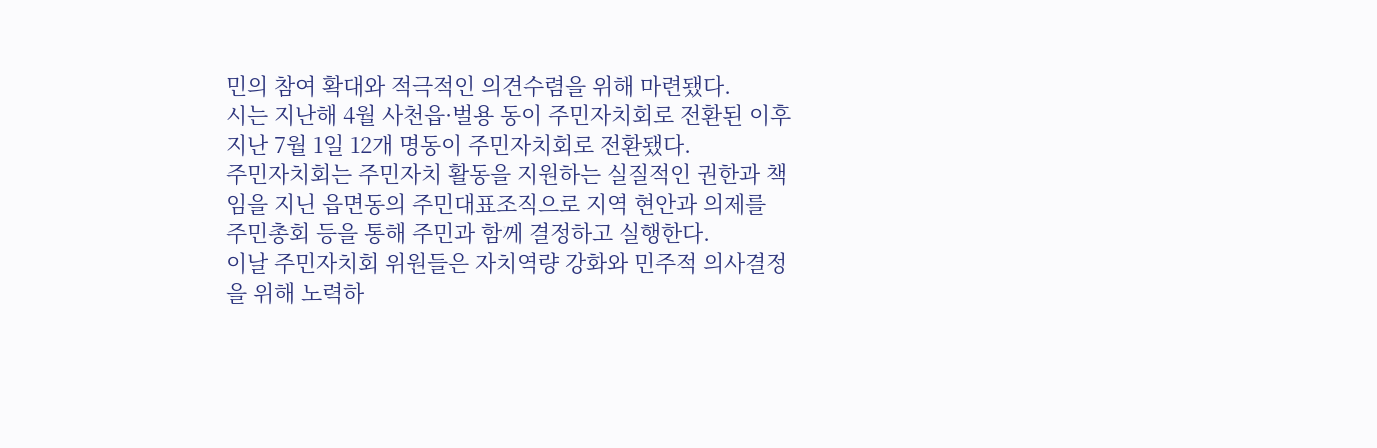민의 참여 확대와 적극적인 의견수렴을 위해 마련됐다.
시는 지난해 4월 사천읍·벌용 동이 주민자치회로 전환된 이후 지난 7월 1일 12개 명동이 주민자치회로 전환됐다.
주민자치회는 주민자치 활동을 지원하는 실질적인 권한과 책임을 지닌 읍면동의 주민대표조직으로 지역 현안과 의제를 주민총회 등을 통해 주민과 함께 결정하고 실행한다.
이날 주민자치회 위원들은 자치역량 강화와 민주적 의사결정을 위해 노력하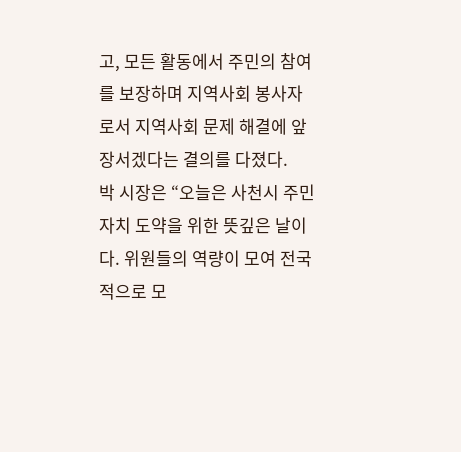고, 모든 활동에서 주민의 참여를 보장하며 지역사회 봉사자로서 지역사회 문제 해결에 앞장서겠다는 결의를 다졌다.
박 시장은 “오늘은 사천시 주민자치 도약을 위한 뜻깊은 날이다. 위원들의 역량이 모여 전국적으로 모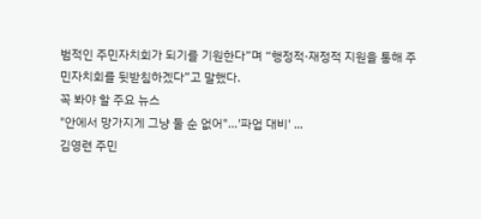범적인 주민자치회가 되기를 기원한다”며 “행정적·재정적 지원을 통해 주민자치회를 뒷받침하겠다”고 말했다.
꼭 봐야 할 주요 뉴스
"안에서 망가지게 그냥 둘 순 없어"…'파업 대비' ...
김영련 주민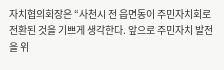자치협의회장은 “사천시 전 읍면동이 주민자치회로 전환된 것을 기쁘게 생각한다. 앞으로 주민자치 발전을 위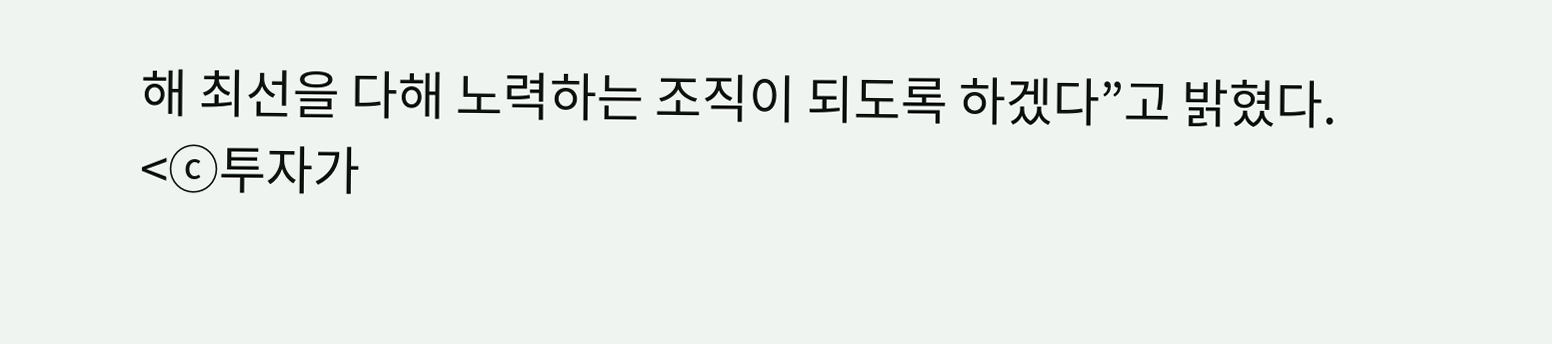해 최선을 다해 노력하는 조직이 되도록 하겠다”고 밝혔다.
<ⓒ투자가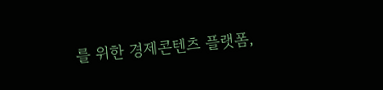를 위한 경제콘텐츠 플랫폼,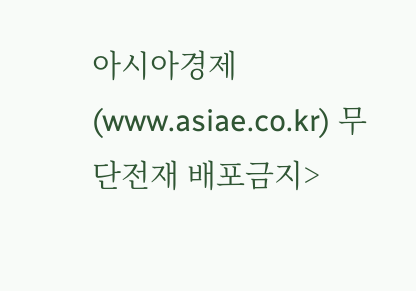아시아경제(www.asiae.co.kr) 무단전재 배포금지>